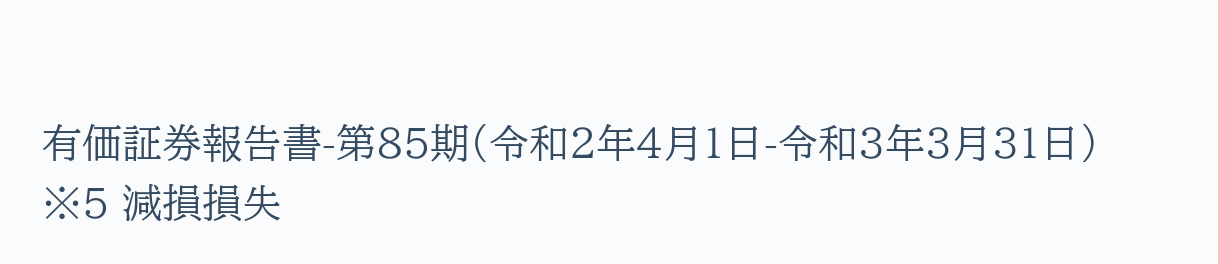有価証券報告書-第85期(令和2年4月1日-令和3年3月31日)
※5 減損損失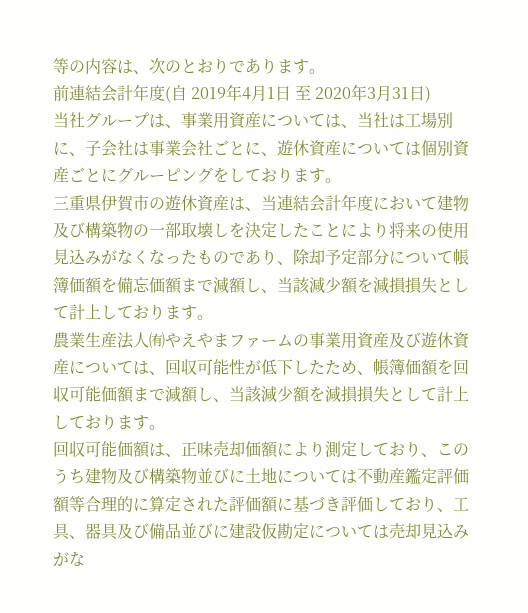等の内容は、次のとおりであります。
前連結会計年度(自 2019年4月1日 至 2020年3月31日)
当社グループは、事業用資産については、当社は工場別に、子会社は事業会社ごとに、遊休資産については個別資産ごとにグルーピングをしております。
三重県伊賀市の遊休資産は、当連結会計年度において建物及び構築物の一部取壊しを決定したことにより将来の使用見込みがなくなったものであり、除却予定部分について帳簿価額を備忘価額まで減額し、当該減少額を減損損失として計上しております。
農業生産法人㈲やえやまファームの事業用資産及び遊休資産については、回収可能性が低下したため、帳簿価額を回収可能価額まで減額し、当該減少額を減損損失として計上しております。
回収可能価額は、正味売却価額により測定しており、このうち建物及び構築物並びに土地については不動産鑑定評価額等合理的に算定された評価額に基づき評価しており、工具、器具及び備品並びに建設仮勘定については売却見込みがな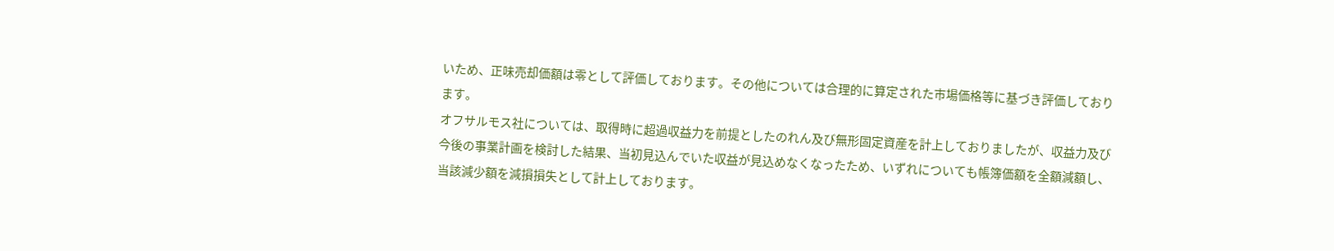いため、正味売却価額は零として評価しております。その他については合理的に算定された市場価格等に基づき評価しております。
オフサルモス社については、取得時に超過収益力を前提としたのれん及び無形固定資産を計上しておりましたが、収益力及び今後の事業計画を検討した結果、当初見込んでいた収益が見込めなくなったため、いずれについても帳簿価額を全額減額し、当該減少額を減損損失として計上しております。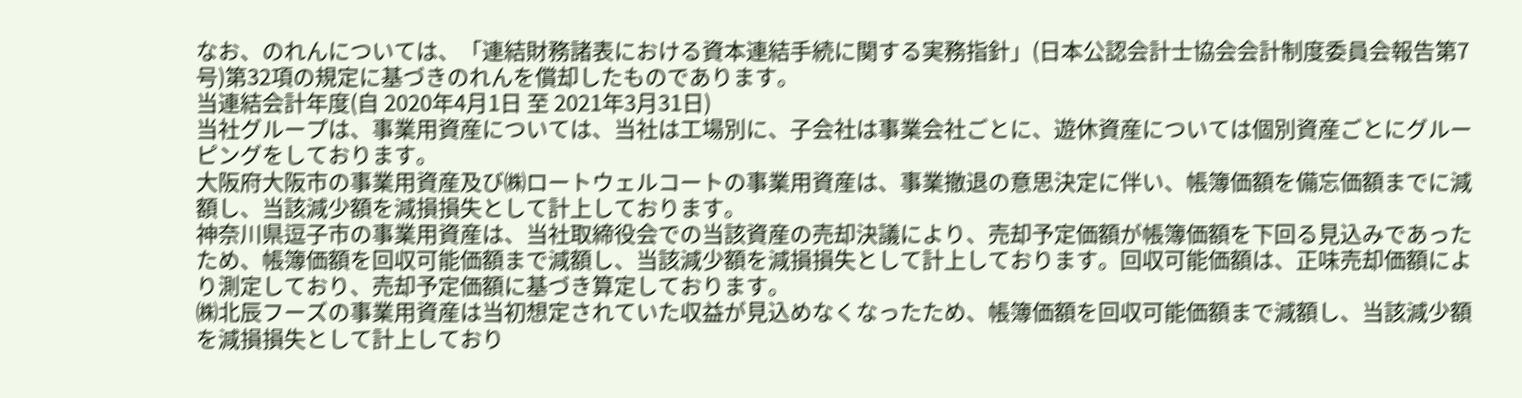なお、のれんについては、「連結財務諸表における資本連結手続に関する実務指針」(日本公認会計士協会会計制度委員会報告第7号)第32項の規定に基づきのれんを償却したものであります。
当連結会計年度(自 2020年4月1日 至 2021年3月31日)
当社グループは、事業用資産については、当社は工場別に、子会社は事業会社ごとに、遊休資産については個別資産ごとにグルーピングをしております。
大阪府大阪市の事業用資産及び㈱ロートウェルコートの事業用資産は、事業撤退の意思決定に伴い、帳簿価額を備忘価額までに減額し、当該減少額を減損損失として計上しております。
神奈川県逗子市の事業用資産は、当社取締役会での当該資産の売却決議により、売却予定価額が帳簿価額を下回る見込みであったため、帳簿価額を回収可能価額まで減額し、当該減少額を減損損失として計上しております。回収可能価額は、正味売却価額により測定しており、売却予定価額に基づき算定しております。
㈱北辰フーズの事業用資産は当初想定されていた収益が見込めなくなったため、帳簿価額を回収可能価額まで減額し、当該減少額を減損損失として計上しており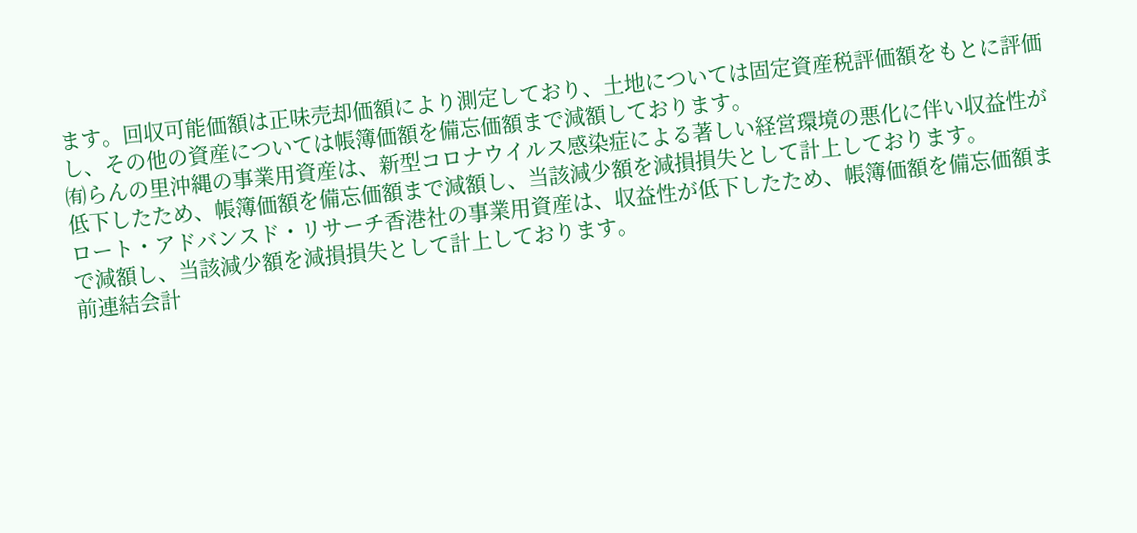ます。回収可能価額は正味売却価額により測定しており、土地については固定資産税評価額をもとに評価し、その他の資産については帳簿価額を備忘価額まで減額しております。
㈲らんの里沖縄の事業用資産は、新型コロナウイルス感染症による著しい経営環境の悪化に伴い収益性が低下したため、帳簿価額を備忘価額まで減額し、当該減少額を減損損失として計上しております。
ロート・アドバンスド・リサーチ香港社の事業用資産は、収益性が低下したため、帳簿価額を備忘価額まで減額し、当該減少額を減損損失として計上しております。
前連結会計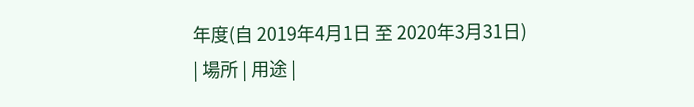年度(自 2019年4月1日 至 2020年3月31日)
| 場所 | 用途 |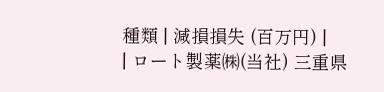種類 | 減損損失 (百万円) |
| ロート製薬㈱(当社) 三重県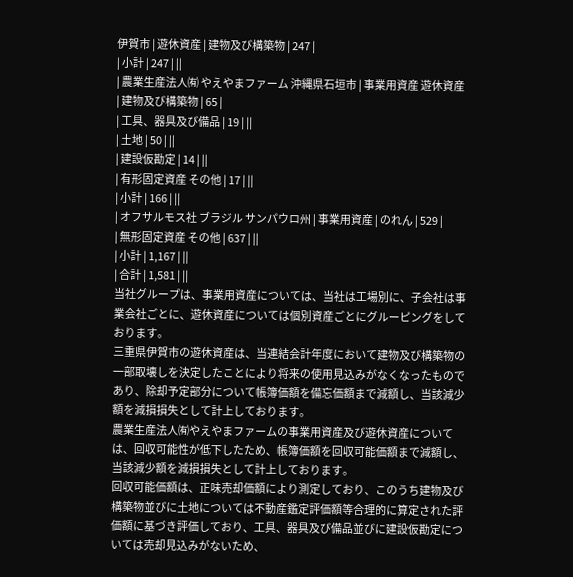伊賀市 | 遊休資産 | 建物及び構築物 | 247 |
| 小計 | 247 | ||
| 農業生産法人㈲ やえやまファーム 沖縄県石垣市 | 事業用資産 遊休資産 | 建物及び構築物 | 65 |
| 工具、器具及び備品 | 19 | ||
| 土地 | 50 | ||
| 建設仮勘定 | 14 | ||
| 有形固定資産 その他 | 17 | ||
| 小計 | 166 | ||
| オフサルモス社 ブラジル サンパウロ州 | 事業用資産 | のれん | 529 |
| 無形固定資産 その他 | 637 | ||
| 小計 | 1,167 | ||
| 合計 | 1,581 | ||
当社グループは、事業用資産については、当社は工場別に、子会社は事業会社ごとに、遊休資産については個別資産ごとにグルーピングをしております。
三重県伊賀市の遊休資産は、当連結会計年度において建物及び構築物の一部取壊しを決定したことにより将来の使用見込みがなくなったものであり、除却予定部分について帳簿価額を備忘価額まで減額し、当該減少額を減損損失として計上しております。
農業生産法人㈲やえやまファームの事業用資産及び遊休資産については、回収可能性が低下したため、帳簿価額を回収可能価額まで減額し、当該減少額を減損損失として計上しております。
回収可能価額は、正味売却価額により測定しており、このうち建物及び構築物並びに土地については不動産鑑定評価額等合理的に算定された評価額に基づき評価しており、工具、器具及び備品並びに建設仮勘定については売却見込みがないため、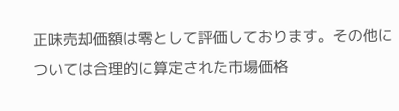正味売却価額は零として評価しております。その他については合理的に算定された市場価格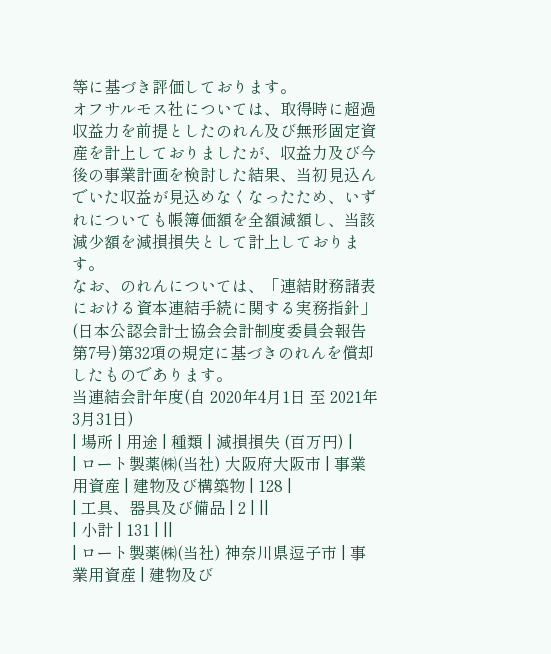等に基づき評価しております。
オフサルモス社については、取得時に超過収益力を前提としたのれん及び無形固定資産を計上しておりましたが、収益力及び今後の事業計画を検討した結果、当初見込んでいた収益が見込めなくなったため、いずれについても帳簿価額を全額減額し、当該減少額を減損損失として計上しております。
なお、のれんについては、「連結財務諸表における資本連結手続に関する実務指針」(日本公認会計士協会会計制度委員会報告第7号)第32項の規定に基づきのれんを償却したものであります。
当連結会計年度(自 2020年4月1日 至 2021年3月31日)
| 場所 | 用途 | 種類 | 減損損失 (百万円) |
| ロート製薬㈱(当社) 大阪府大阪市 | 事業用資産 | 建物及び構築物 | 128 |
| 工具、器具及び備品 | 2 | ||
| 小計 | 131 | ||
| ロート製薬㈱(当社) 神奈川県逗子市 | 事業用資産 | 建物及び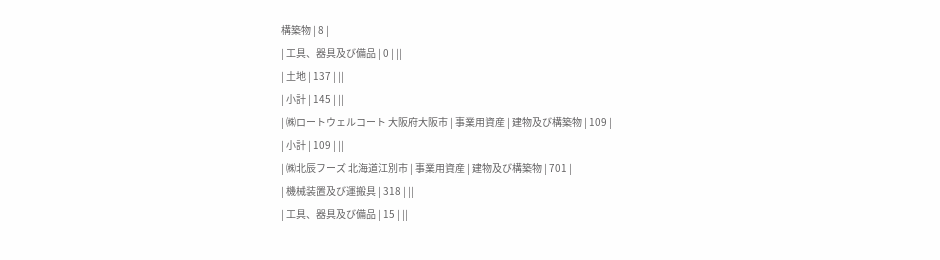構築物 | 8 |
| 工具、器具及び備品 | 0 | ||
| 土地 | 137 | ||
| 小計 | 145 | ||
| ㈱ロートウェルコート 大阪府大阪市 | 事業用資産 | 建物及び構築物 | 109 |
| 小計 | 109 | ||
| ㈱北辰フーズ 北海道江別市 | 事業用資産 | 建物及び構築物 | 701 |
| 機械装置及び運搬具 | 318 | ||
| 工具、器具及び備品 | 15 | ||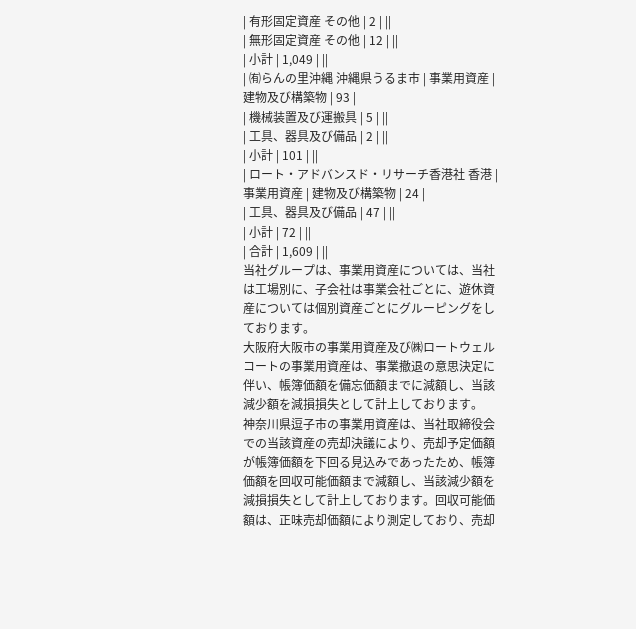| 有形固定資産 その他 | 2 | ||
| 無形固定資産 その他 | 12 | ||
| 小計 | 1,049 | ||
| ㈲らんの里沖縄 沖縄県うるま市 | 事業用資産 | 建物及び構築物 | 93 |
| 機械装置及び運搬具 | 5 | ||
| 工具、器具及び備品 | 2 | ||
| 小計 | 101 | ||
| ロート・アドバンスド・リサーチ香港社 香港 | 事業用資産 | 建物及び構築物 | 24 |
| 工具、器具及び備品 | 47 | ||
| 小計 | 72 | ||
| 合計 | 1,609 | ||
当社グループは、事業用資産については、当社は工場別に、子会社は事業会社ごとに、遊休資産については個別資産ごとにグルーピングをしております。
大阪府大阪市の事業用資産及び㈱ロートウェルコートの事業用資産は、事業撤退の意思決定に伴い、帳簿価額を備忘価額までに減額し、当該減少額を減損損失として計上しております。
神奈川県逗子市の事業用資産は、当社取締役会での当該資産の売却決議により、売却予定価額が帳簿価額を下回る見込みであったため、帳簿価額を回収可能価額まで減額し、当該減少額を減損損失として計上しております。回収可能価額は、正味売却価額により測定しており、売却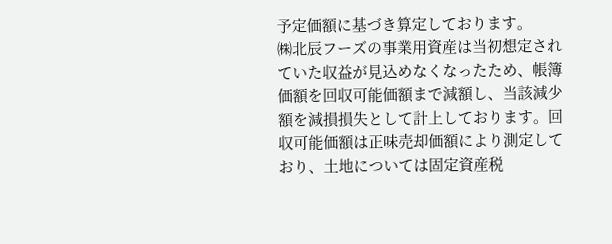予定価額に基づき算定しております。
㈱北辰フーズの事業用資産は当初想定されていた収益が見込めなくなったため、帳簿価額を回収可能価額まで減額し、当該減少額を減損損失として計上しております。回収可能価額は正味売却価額により測定しており、土地については固定資産税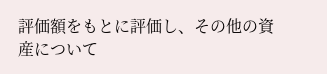評価額をもとに評価し、その他の資産について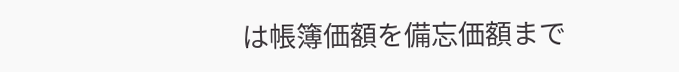は帳簿価額を備忘価額まで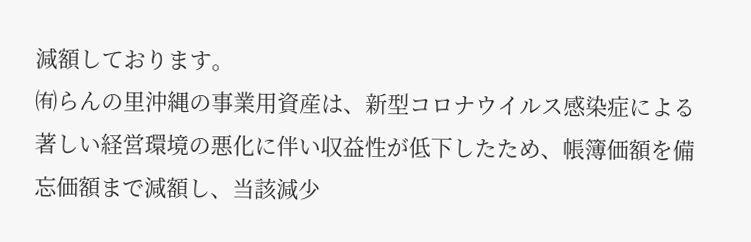減額しております。
㈲らんの里沖縄の事業用資産は、新型コロナウイルス感染症による著しい経営環境の悪化に伴い収益性が低下したため、帳簿価額を備忘価額まで減額し、当該減少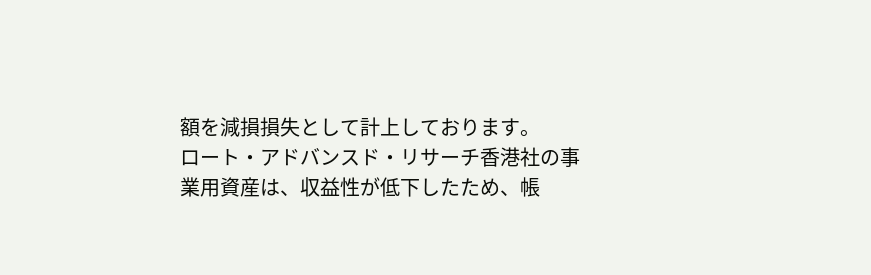額を減損損失として計上しております。
ロート・アドバンスド・リサーチ香港社の事業用資産は、収益性が低下したため、帳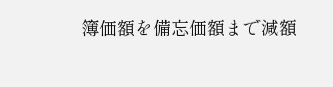簿価額を備忘価額まで減額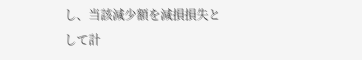し、当該減少額を減損損失として計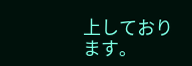上しております。